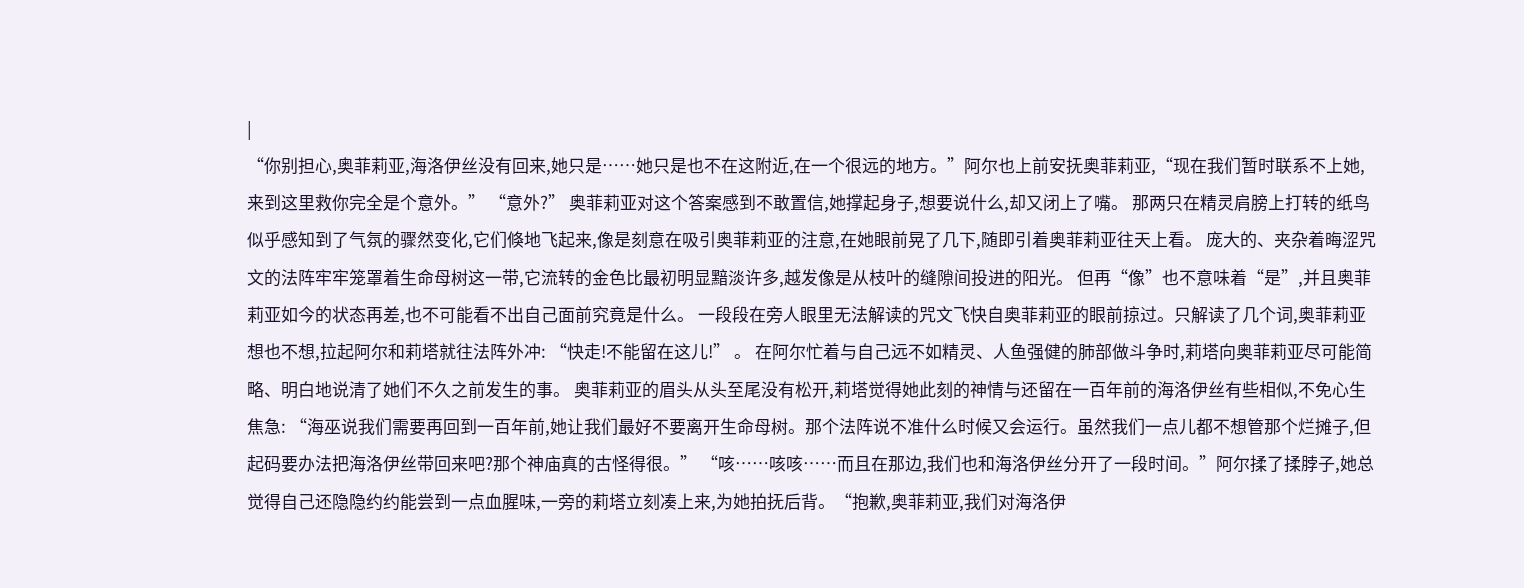|
“你别担心,奥菲莉亚,海洛伊丝没有回来,她只是……她只是也不在这附近,在一个很远的地方。”阿尔也上前安抚奥菲莉亚,“现在我们暂时联系不上她,来到这里救你完全是个意外。” “意外?” 奥菲莉亚对这个答案感到不敢置信,她撑起身子,想要说什么,却又闭上了嘴。 那两只在精灵肩膀上打转的纸鸟似乎感知到了气氛的骤然变化,它们倏地飞起来,像是刻意在吸引奥菲莉亚的注意,在她眼前晃了几下,随即引着奥菲莉亚往天上看。 庞大的、夹杂着晦涩咒文的法阵牢牢笼罩着生命母树这一带,它流转的金色比最初明显黯淡许多,越发像是从枝叶的缝隙间投进的阳光。 但再“像”也不意味着“是”,并且奥菲莉亚如今的状态再差,也不可能看不出自己面前究竟是什么。 一段段在旁人眼里无法解读的咒文飞快自奥菲莉亚的眼前掠过。只解读了几个词,奥菲莉亚想也不想,拉起阿尔和莉塔就往法阵外冲: “快走!不能留在这儿!” 。 在阿尔忙着与自己远不如精灵、人鱼强健的肺部做斗争时,莉塔向奥菲莉亚尽可能简略、明白地说清了她们不久之前发生的事。 奥菲莉亚的眉头从头至尾没有松开,莉塔觉得她此刻的神情与还留在一百年前的海洛伊丝有些相似,不免心生焦急: “海巫说我们需要再回到一百年前,她让我们最好不要离开生命母树。那个法阵说不准什么时候又会运行。虽然我们一点儿都不想管那个烂摊子,但起码要办法把海洛伊丝带回来吧?那个神庙真的古怪得很。” “咳……咳咳……而且在那边,我们也和海洛伊丝分开了一段时间。”阿尔揉了揉脖子,她总觉得自己还隐隐约约能尝到一点血腥味,一旁的莉塔立刻凑上来,为她拍抚后背。“抱歉,奥菲莉亚,我们对海洛伊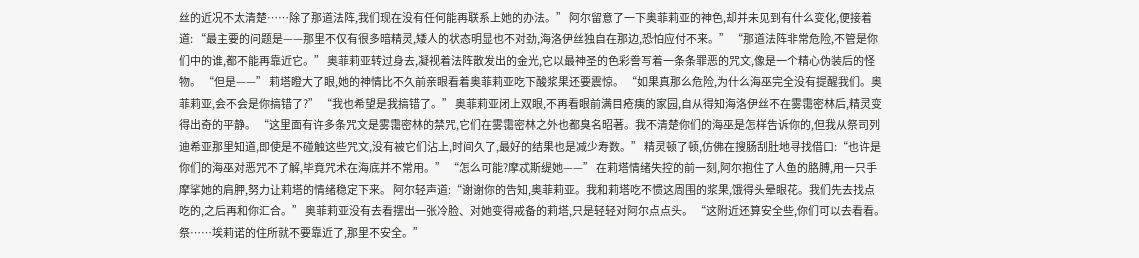丝的近况不太清楚……除了那道法阵,我们现在没有任何能再联系上她的办法。” 阿尔留意了一下奥菲莉亚的神色,却并未见到有什么变化,便接着道: “最主要的问题是——那里不仅有很多暗精灵,矮人的状态明显也不对劲,海洛伊丝独自在那边,恐怕应付不来。” “那道法阵非常危险,不管是你们中的谁,都不能再靠近它。” 奥菲莉亚转过身去,凝视着法阵散发出的金光,它以最神圣的色彩誊写着一条条罪恶的咒文,像是一个精心伪装后的怪物。 “但是——” 莉塔瞪大了眼,她的神情比不久前亲眼看着奥菲莉亚吃下酸浆果还要震惊。 “如果真那么危险,为什么海巫完全没有提醒我们。奥菲莉亚,会不会是你搞错了?” “我也希望是我搞错了。” 奥菲莉亚闭上双眼,不再看眼前满目疮痍的家园,自从得知海洛伊丝不在雾霭密林后,精灵变得出奇的平静。 “这里面有许多条咒文是雾霭密林的禁咒,它们在雾霭密林之外也都臭名昭著。我不清楚你们的海巫是怎样告诉你的,但我从祭司列迪希亚那里知道,即使是不碰触这些咒文,没有被它们沾上,时间久了,最好的结果也是减少寿数。” 精灵顿了顿,仿佛在搜肠刮肚地寻找借口:“也许是你们的海巫对恶咒不了解,毕竟咒术在海底并不常用。” “怎么可能?摩忒斯缇她——” 在莉塔情绪失控的前一刻,阿尔抱住了人鱼的胳膊,用一只手摩挲她的肩胛,努力让莉塔的情绪稳定下来。 阿尔轻声道:“谢谢你的告知,奥菲莉亚。我和莉塔吃不惯这周围的浆果,饿得头晕眼花。我们先去找点吃的,之后再和你汇合。” 奥菲莉亚没有去看摆出一张冷脸、对她变得戒备的莉塔,只是轻轻对阿尔点点头。 “这附近还算安全些,你们可以去看看。祭……埃莉诺的住所就不要靠近了,那里不安全。”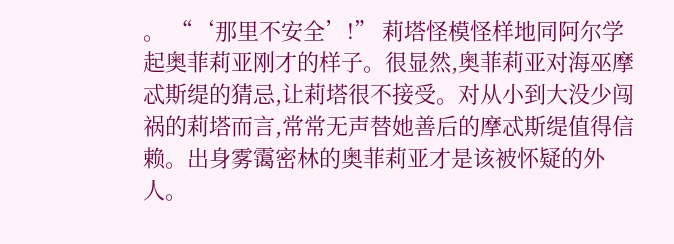。 “‘那里不安全’!” 莉塔怪模怪样地同阿尔学起奥菲莉亚刚才的样子。很显然,奥菲莉亚对海巫摩忒斯缇的猜忌,让莉塔很不接受。对从小到大没少闯祸的莉塔而言,常常无声替她善后的摩忒斯缇值得信赖。出身雾霭密林的奥菲莉亚才是该被怀疑的外人。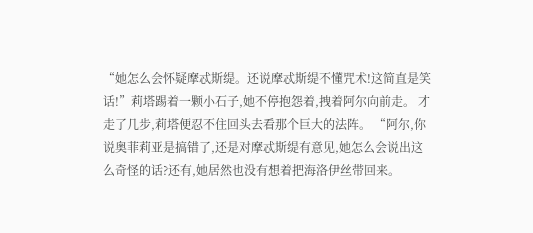“她怎么会怀疑摩忒斯缇。还说摩忒斯缇不懂咒术!这简直是笑话!”莉塔踢着一颗小石子,她不停抱怨着,拽着阿尔向前走。 才走了几步,莉塔便忍不住回头去看那个巨大的法阵。 “阿尔,你说奥菲莉亚是搞错了,还是对摩忒斯缇有意见,她怎么会说出这么奇怪的话?还有,她居然也没有想着把海洛伊丝带回来。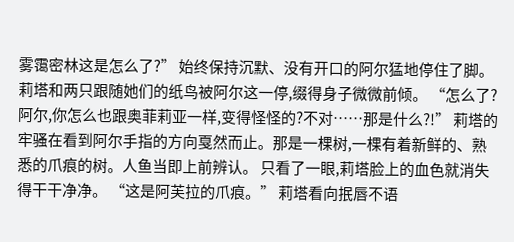雾霭密林这是怎么了?” 始终保持沉默、没有开口的阿尔猛地停住了脚。莉塔和两只跟随她们的纸鸟被阿尔这一停,缀得身子微微前倾。 “怎么了?阿尔,你怎么也跟奥菲莉亚一样,变得怪怪的?不对……那是什么?!” 莉塔的牢骚在看到阿尔手指的方向戛然而止。那是一棵树,一棵有着新鲜的、熟悉的爪痕的树。人鱼当即上前辨认。 只看了一眼,莉塔脸上的血色就消失得干干净净。 “这是阿芙拉的爪痕。” 莉塔看向抿唇不语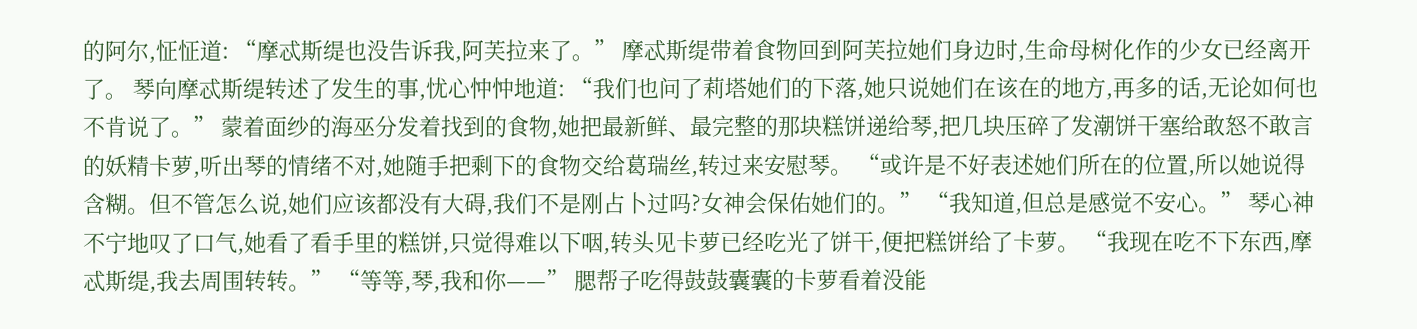的阿尔,怔怔道: “摩忒斯缇也没告诉我,阿芙拉来了。” 摩忒斯缇带着食物回到阿芙拉她们身边时,生命母树化作的少女已经离开了。 琴向摩忒斯缇转述了发生的事,忧心忡忡地道: “我们也问了莉塔她们的下落,她只说她们在该在的地方,再多的话,无论如何也不肯说了。” 蒙着面纱的海巫分发着找到的食物,她把最新鲜、最完整的那块糕饼递给琴,把几块压碎了发潮饼干塞给敢怒不敢言的妖精卡萝,听出琴的情绪不对,她随手把剩下的食物交给葛瑞丝,转过来安慰琴。 “或许是不好表述她们所在的位置,所以她说得含糊。但不管怎么说,她们应该都没有大碍,我们不是刚占卜过吗?女神会保佑她们的。” “我知道,但总是感觉不安心。” 琴心神不宁地叹了口气,她看了看手里的糕饼,只觉得难以下咽,转头见卡萝已经吃光了饼干,便把糕饼给了卡萝。 “我现在吃不下东西,摩忒斯缇,我去周围转转。” “等等,琴,我和你——” 腮帮子吃得鼓鼓囊囊的卡萝看着没能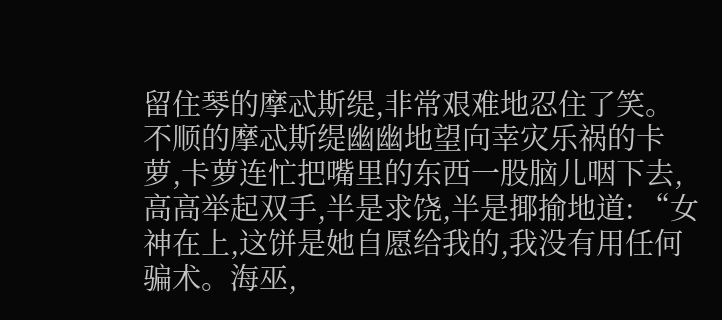留住琴的摩忒斯缇,非常艰难地忍住了笑。 不顺的摩忒斯缇幽幽地望向幸灾乐祸的卡萝,卡萝连忙把嘴里的东西一股脑儿咽下去,高高举起双手,半是求饶,半是揶揄地道: “女神在上,这饼是她自愿给我的,我没有用任何骗术。海巫,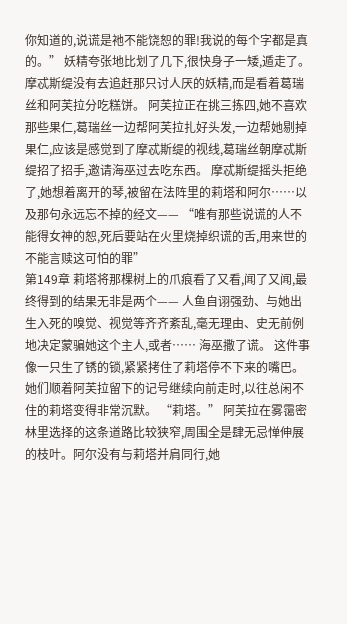你知道的,说谎是祂不能饶恕的罪!我说的每个字都是真的。” 妖精夸张地比划了几下,很快身子一矮,遁走了。 摩忒斯缇没有去追赶那只讨人厌的妖精,而是看着葛瑞丝和阿芙拉分吃糕饼。 阿芙拉正在挑三拣四,她不喜欢那些果仁,葛瑞丝一边帮阿芙拉扎好头发,一边帮她剔掉果仁,应该是感觉到了摩忒斯缇的视线,葛瑞丝朝摩忒斯缇招了招手,邀请海巫过去吃东西。 摩忒斯缇摇头拒绝了,她想着离开的琴,被留在法阵里的莉塔和阿尔……以及那句永远忘不掉的经文—— “唯有那些说谎的人不能得女神的恕,死后要站在火里烧掉织谎的舌,用来世的不能言赎这可怕的罪”
第149章 莉塔将那棵树上的爪痕看了又看,闻了又闻,最终得到的结果无非是两个—— 人鱼自诩强劲、与她出生入死的嗅觉、视觉等齐齐紊乱,毫无理由、史无前例地决定蒙骗她这个主人,或者…… 海巫撒了谎。 这件事像一只生了锈的锁,紧紧拷住了莉塔停不下来的嘴巴。她们顺着阿芙拉留下的记号继续向前走时,以往总闲不住的莉塔变得非常沉默。 “莉塔。” 阿芙拉在雾霭密林里选择的这条道路比较狭窄,周围全是肆无忌惮伸展的枝叶。阿尔没有与莉塔并肩同行,她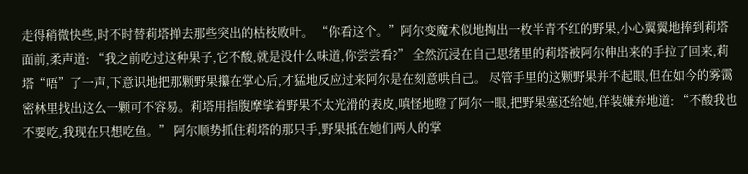走得稍微快些,时不时替莉塔掸去那些突出的枯枝败叶。 “你看这个。”阿尔变魔术似地掏出一枚半青不红的野果,小心翼翼地捧到莉塔面前,柔声道: “我之前吃过这种果子,它不酸,就是没什么味道,你尝尝看?” 全然沉浸在自己思绪里的莉塔被阿尔伸出来的手拉了回来,莉塔“唔”了一声,下意识地把那颗野果攥在掌心后,才猛地反应过来阿尔是在刻意哄自己。 尽管手里的这颗野果并不起眼,但在如今的雾霭密林里找出这么一颗可不容易。莉塔用指腹摩挲着野果不太光滑的表皮,嗔怪地瞪了阿尔一眼,把野果塞还给她,佯装嫌弃地道: “不酸我也不要吃,我现在只想吃鱼。” 阿尔顺势抓住莉塔的那只手,野果抵在她们两人的掌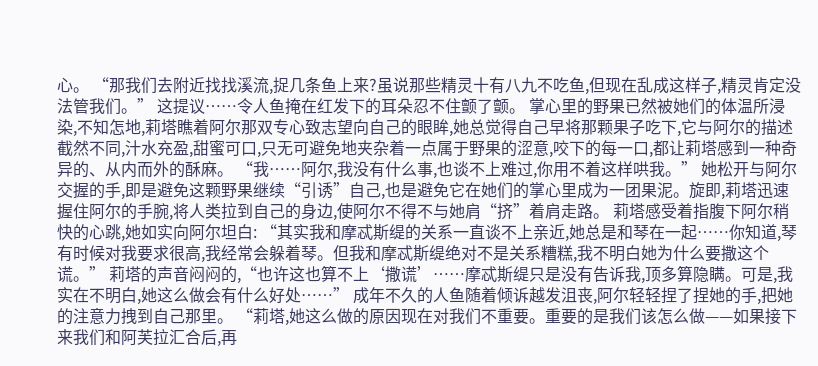心。 “那我们去附近找找溪流,捉几条鱼上来?虽说那些精灵十有八九不吃鱼,但现在乱成这样子,精灵肯定没法管我们。” 这提议……令人鱼掩在红发下的耳朵忍不住颤了颤。 掌心里的野果已然被她们的体温所浸染,不知怎地,莉塔瞧着阿尔那双专心致志望向自己的眼眸,她总觉得自己早将那颗果子吃下,它与阿尔的描述截然不同,汁水充盈,甜蜜可口,只无可避免地夹杂着一点属于野果的涩意,咬下的每一口,都让莉塔感到一种奇异的、从内而外的酥麻。 “我……阿尔,我没有什么事,也谈不上难过,你用不着这样哄我。” 她松开与阿尔交握的手,即是避免这颗野果继续“引诱”自己,也是避免它在她们的掌心里成为一团果泥。旋即,莉塔迅速握住阿尔的手腕,将人类拉到自己的身边,使阿尔不得不与她肩“挤”着肩走路。 莉塔感受着指腹下阿尔稍快的心跳,她如实向阿尔坦白: “其实我和摩忒斯缇的关系一直谈不上亲近,她总是和琴在一起……你知道,琴有时候对我要求很高,我经常会躲着琴。但我和摩忒斯缇绝对不是关系糟糕,我不明白她为什么要撒这个谎。” 莉塔的声音闷闷的,“也许这也算不上‘撒谎’……摩忒斯缇只是没有告诉我,顶多算隐瞒。可是,我实在不明白,她这么做会有什么好处……” 成年不久的人鱼随着倾诉越发沮丧,阿尔轻轻捏了捏她的手,把她的注意力拽到自己那里。 “莉塔,她这么做的原因现在对我们不重要。重要的是我们该怎么做——如果接下来我们和阿芙拉汇合后,再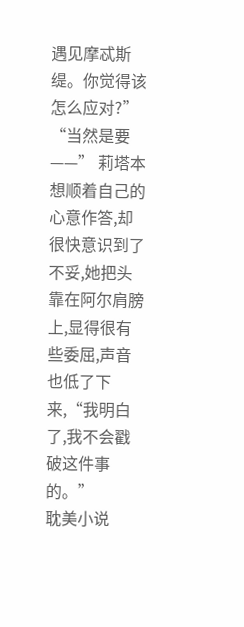遇见摩忒斯缇。你觉得该怎么应对?” “当然是要——” 莉塔本想顺着自己的心意作答,却很快意识到了不妥,她把头靠在阿尔肩膀上,显得很有些委屈,声音也低了下来,“我明白了,我不会戳破这件事的。”
耽美小说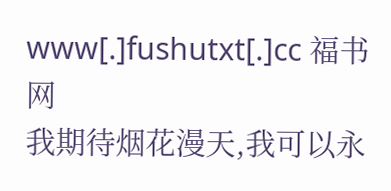www[.]fushutxt[.]cc 福书 网
我期待烟花漫天,我可以永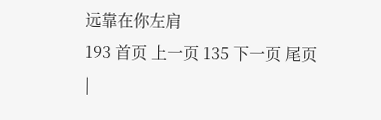远靠在你左肩
193 首页 上一页 135 下一页 尾页
|